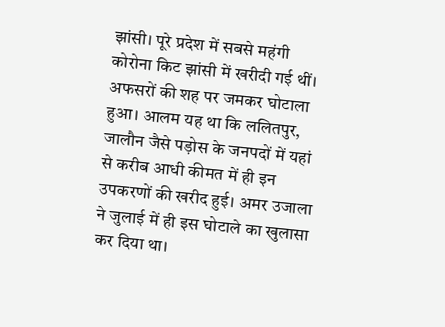झांसी। पूरे प्रदेश में सबसे महंगी कोरोना किट झांसी में खरीदी गई थीं। अफसरों की शह पर जमकर घोटाला हुआ। आलम यह था कि ललितपुर, जालौन जैसे पड़ोस के जनपदों में यहां से करीब आधी कीमत में ही इन उपकरणों की खरीद हुई। अमर उजाला ने जुलाई में ही इस घोटाले का खुलासा कर दिया था।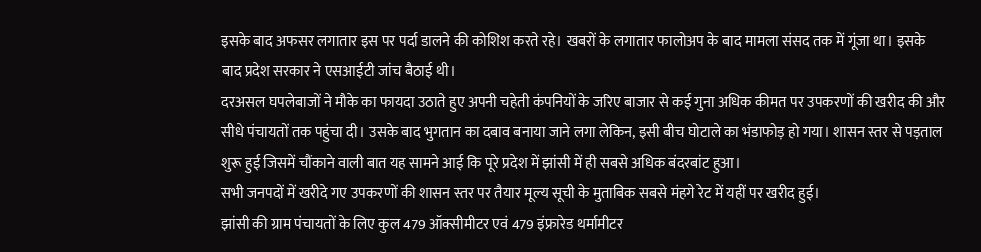इसके बाद अफसर लगातार इस पर पर्दा डालने की कोशिश करते रहे। खबरों के लगातार फालोअप के बाद मामला संसद तक में गूंजा था। इसके बाद प्रदेश सरकार ने एसआईटी जांच बैठाई थी।
दरअसल घपलेबाजों ने मौके का फायदा उठाते हुए अपनी चहेती कंपनियों के जरिए बाजार से कई गुना अधिक कीमत पर उपकरणों की खरीद की और सीधे पंचायतों तक पहुंचा दी। उसके बाद भुगतान का दबाव बनाया जाने लगा लेकिन, इसी बीच घोटाले का भंडाफोड़ हो गया। शासन स्तर से पड़ताल शुरू हुई जिसमें चौंकाने वाली बात यह सामने आई कि पूरे प्रदेश में झांसी में ही सबसे अधिक बंदरबांट हुआ।
सभी जनपदों में खरीदे गए उपकरणों की शासन स्तर पर तैयार मूल्य सूची के मुताबिक सबसे मंहगे रेट में यहीं पर खरीद हुई।
झांसी की ग्राम पंचायतों के लिए कुल 479 ऑक्सीमीटर एवं 479 इंफ्रारेड थर्मामीटर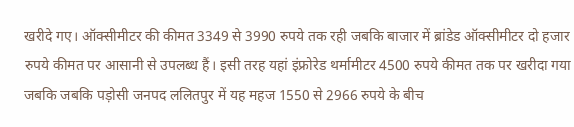खरीदे गए। ऑक्सीमीटर की कीमत 3349 से 3990 रुपये तक रही जबकि बाजार में ब्रांडेड ऑक्सीमीटर दो हजार रुपये कीमत पर आसानी से उपलब्ध हैं। इसी तरह यहां इंफ्रोरेड थर्मामीटर 4500 रुपये कीमत तक पर खरीदा गया जबकि जबकि पड़ोसी जनपद ललितपुर में यह महज 1550 से 2966 रुपये के बीच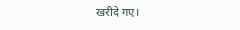खरीदे गए।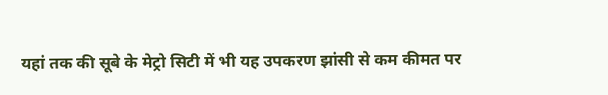यहां तक की सूबे के मेट्रो सिटी में भी यह उपकरण झांसी से कम कीमत पर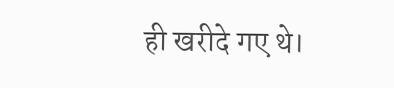ही खरीदे गए थे।